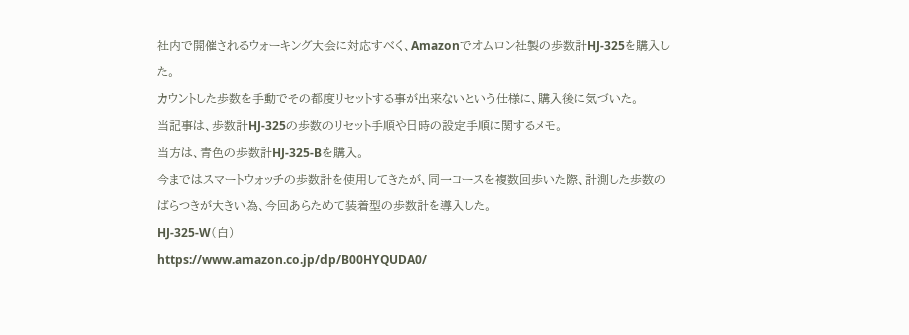社内で開催されるウォーキング大会に対応すべく、Amazonでオムロン社製の歩数計HJ-325を購入した。
カウントした歩数を手動でその都度リセットする事が出来ないという仕様に、購入後に気づいた。
当記事は、歩数計HJ-325の歩数のリセット手順や日時の設定手順に関するメモ。
当方は、青色の歩数計HJ-325-Bを購入。
今まではスマートウォッチの歩数計を使用してきたが、同一コースを複数回歩いた際、計測した歩数のばらつきが大きい為、今回あらためて装着型の歩数計を導入した。
HJ-325-W(白)
https://www.amazon.co.jp/dp/B00HYQUDA0/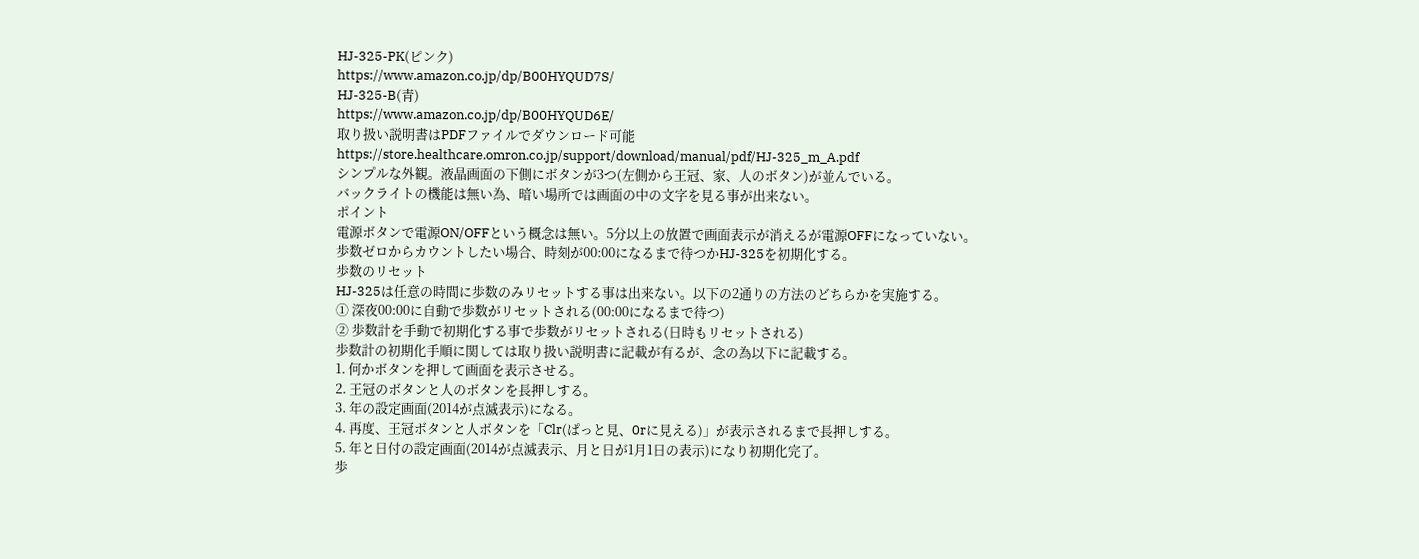HJ-325-PK(ピンク)
https://www.amazon.co.jp/dp/B00HYQUD7S/
HJ-325-B(青)
https://www.amazon.co.jp/dp/B00HYQUD6E/
取り扱い説明書はPDFファイルでダウンロード可能
https://store.healthcare.omron.co.jp/support/download/manual/pdf/HJ-325_m_A.pdf
シンプルな外観。液晶画面の下側にボタンが3つ(左側から王冠、家、人のボタン)が並んでいる。
バックライトの機能は無い為、暗い場所では画面の中の文字を見る事が出来ない。
ポイント
電源ボタンで電源ON/OFFという概念は無い。5分以上の放置で画面表示が消えるが電源OFFになっていない。
歩数ゼロからカウントしたい場合、時刻が00:00になるまで待つかHJ-325を初期化する。
歩数のリセット
HJ-325は任意の時間に歩数のみリセットする事は出来ない。以下の2通りの方法のどちらかを実施する。
① 深夜00:00に自動で歩数がリセットされる(00:00になるまで待つ)
② 歩数計を手動で初期化する事で歩数がリセットされる(日時もリセットされる)
歩数計の初期化手順に関しては取り扱い説明書に記載が有るが、念の為以下に記載する。
1. 何かボタンを押して画面を表示させる。
2. 王冠のボタンと人のボタンを長押しする。
3. 年の設定画面(2014が点滅表示)になる。
4. 再度、王冠ボタンと人ボタンを「Clr(ぱっと見、0rに見える)」が表示されるまで長押しする。
5. 年と日付の設定画面(2014が点滅表示、月と日が1月1日の表示)になり初期化完了。
歩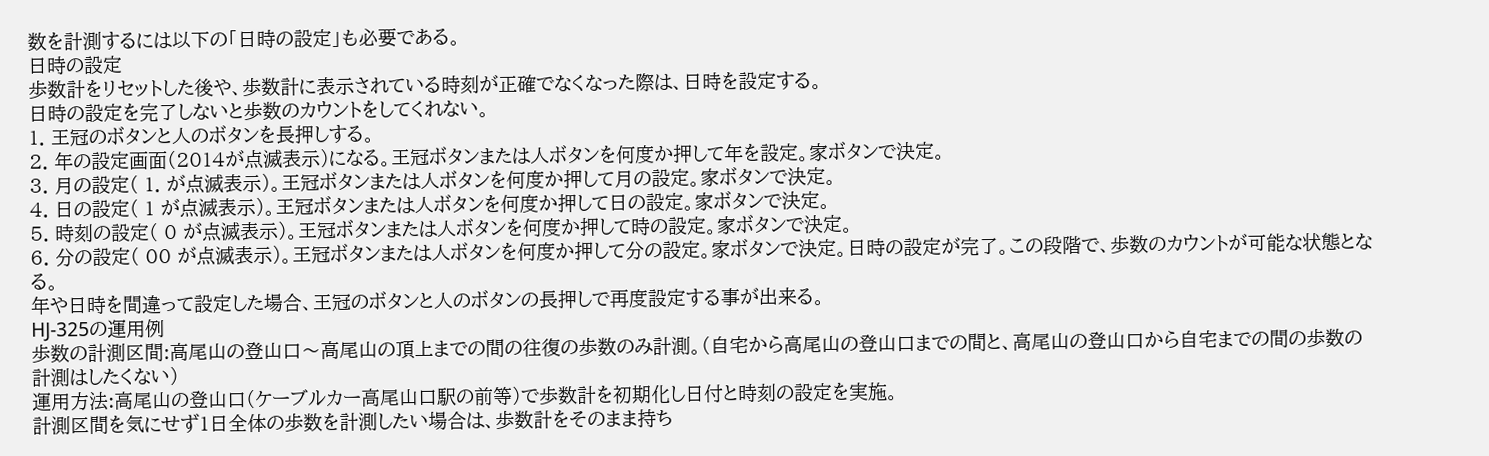数を計測するには以下の「日時の設定」も必要である。
日時の設定
歩数計をリセットした後や、歩数計に表示されている時刻が正確でなくなった際は、日時を設定する。
日時の設定を完了しないと歩数のカウントをしてくれない。
1. 王冠のボタンと人のボタンを長押しする。
2. 年の設定画面(2014が点滅表示)になる。王冠ボタンまたは人ボタンを何度か押して年を設定。家ボタンで決定。
3. 月の設定( 1. が点滅表示)。王冠ボタンまたは人ボタンを何度か押して月の設定。家ボタンで決定。
4. 日の設定( 1 が点滅表示)。王冠ボタンまたは人ボタンを何度か押して日の設定。家ボタンで決定。
5. 時刻の設定( 0 が点滅表示)。王冠ボタンまたは人ボタンを何度か押して時の設定。家ボタンで決定。
6. 分の設定( 00 が点滅表示)。王冠ボタンまたは人ボタンを何度か押して分の設定。家ボタンで決定。日時の設定が完了。この段階で、歩数のカウントが可能な状態となる。
年や日時を間違って設定した場合、王冠のボタンと人のボタンの長押しで再度設定する事が出来る。
HJ-325の運用例
歩数の計測区間:高尾山の登山口〜高尾山の頂上までの間の往復の歩数のみ計測。(自宅から高尾山の登山口までの間と、高尾山の登山口から自宅までの間の歩数の計測はしたくない)
運用方法:高尾山の登山口(ケーブルカー高尾山口駅の前等)で歩数計を初期化し日付と時刻の設定を実施。
計測区間を気にせず1日全体の歩数を計測したい場合は、歩数計をそのまま持ち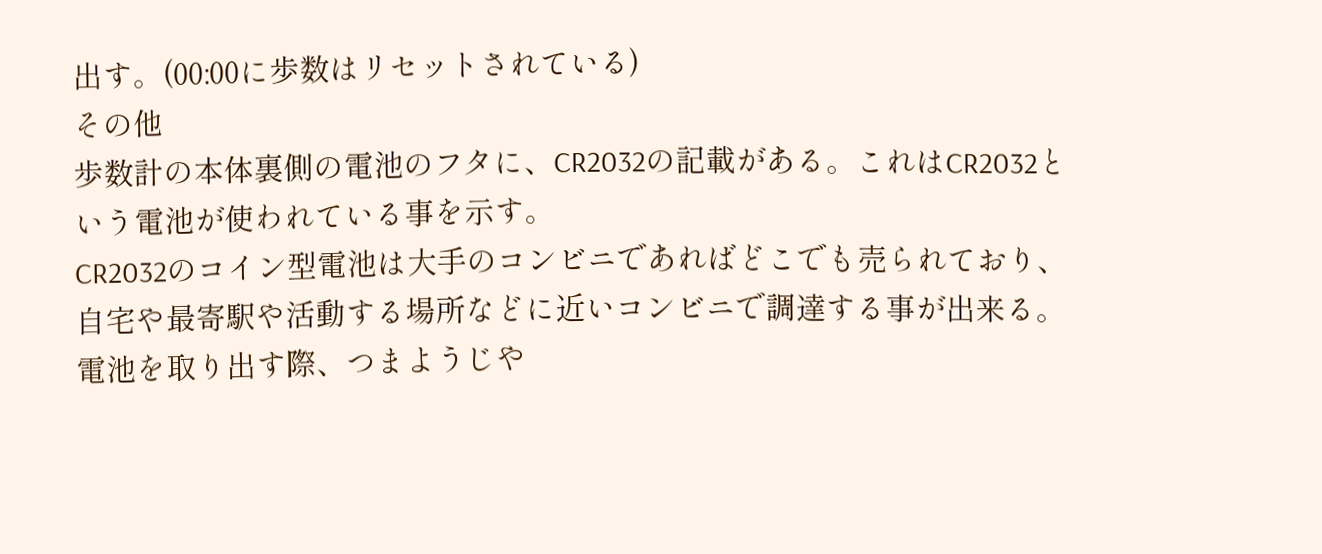出す。(00:00に歩数はリセットされている)
その他
歩数計の本体裏側の電池のフタに、CR2032の記載がある。これはCR2032という電池が使われている事を示す。
CR2032のコイン型電池は大手のコンビニであればどこでも売られており、自宅や最寄駅や活動する場所などに近いコンビニで調達する事が出来る。
電池を取り出す際、つまようじや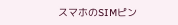スマホのSIMピン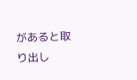があると取り出し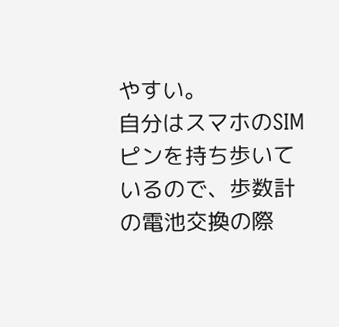やすい。
自分はスマホのSIMピンを持ち歩いているので、歩数計の電池交換の際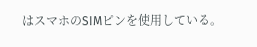はスマホのSIMピンを使用している。